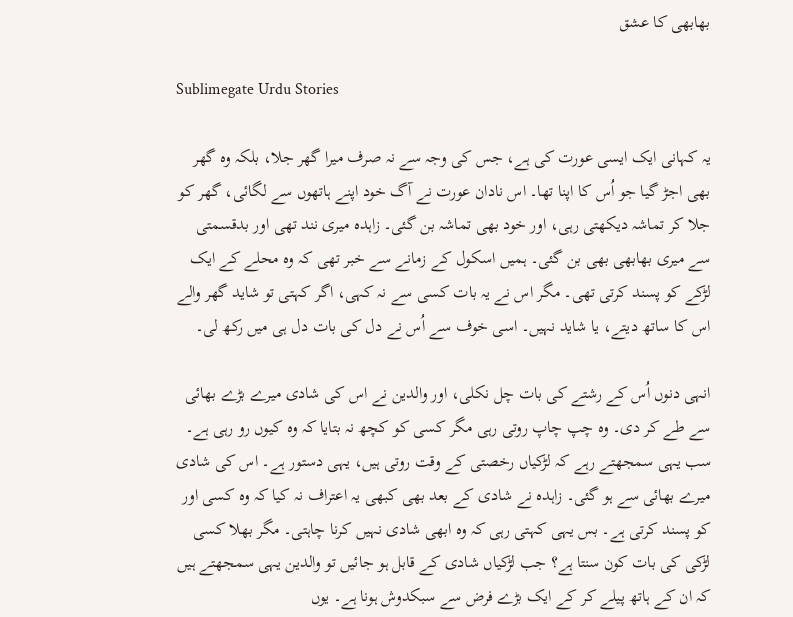بھابھی کا عشق

Sublimegate Urdu Stories

یہ کہانی ایک ایسی عورت کی ہے، جس کی وجہ سے نہ صرف میرا گھر جلا، بلکہ وہ گھر بھی اجڑ گیا جو اُس کا اپنا تھا۔ اس نادان عورت نے آگ خود اپنے ہاتھوں سے لگائی، گھر کو جلا کر تماشہ دیکھتی رہی، اور خود بھی تماشہ بن گئی۔ زاہدہ میری نند تھی اور بدقسمتی سے میری بھابھی بھی بن گئی۔ ہمیں اسکول کے زمانے سے خبر تھی کہ وہ محلے کے ایک لڑکے کو پسند کرتی تھی۔ مگر اس نے یہ بات کسی سے نہ کہی، اگر کہتی تو شاید گھر والے اس کا ساتھ دیتے، یا شاید نہیں۔ اسی خوف سے اُس نے دل کی بات دل ہی میں رکھ لی۔

انہی دنوں اُس کے رشتے کی بات چل نکلی، اور والدین نے اس کی شادی میرے بڑے بھائی سے طے کر دی۔ وہ چپ چاپ روتی رہی مگر کسی کو کچھ نہ بتایا کہ وہ کیوں رو رہی ہے۔ سب یہی سمجھتے رہے کہ لڑکیاں رخصتی کے وقت روتی ہیں، یہی دستور ہے۔ اس کی شادی میرے بھائی سے ہو گئی۔ زاہدہ نے شادی کے بعد بھی کبھی یہ اعتراف نہ کیا کہ وہ کسی اور کو پسند کرتی ہے۔ بس یہی کہتی رہی کہ وہ ابھی شادی نہیں کرنا چاہتی۔ مگر بھلا کسی لڑکی کی بات کون سنتا ہے؟ جب لڑکیاں شادی کے قابل ہو جائیں تو والدین یہی سمجھتے ہیں کہ ان کے ہاتھ پیلے کر کے ایک بڑے فرض سے سبکدوش ہونا ہے۔ یوں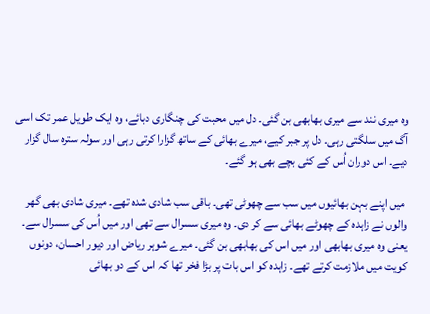وہ میری نند سے میری بھابھی بن گئی۔ دل میں محبت کی چنگاری دبائے، وہ ایک طویل عمر تک اسی آگ میں سلگتی رہی۔ دل پر جبر کیے، میرے بھائی کے ساتھ گزارا کرتی رہی اور سولہ سترہ سال گزار دیے۔ اس دوران اُس کے کئی بچے بھی ہو گئے۔

 میں اپنے بہن بھائیوں میں سب سے چھوٹی تھی۔ باقی سب شادی شدہ تھے۔ میری شادی بھی گھر والوں نے زاہدہ کے چھوٹے بھائی سے کر دی۔ وہ میری سسرال سے تھی اور میں اُس کی سسرال سے۔ یعنی وہ میری بھابھی اور میں اس کی بھابھی بن گئی۔ میرے شوہر ریاض اور دیور احسان، دونوں کویت میں ملازمت کرتے تھے۔ زاہدہ کو اس بات پر بڑا فخر تھا کہ اس کے دو بھائی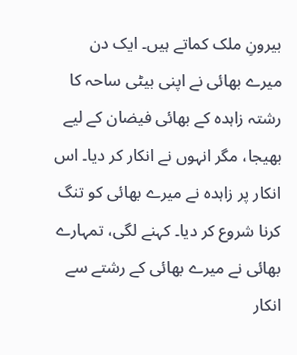بیرونِ ملک کماتے ہیں۔ ایک دن میرے بھائی نے اپنی بیٹی ساحہ کا رشتہ زاہدہ کے بھائی فیضان کے لیے بھیجا، مگر انہوں نے انکار کر دیا۔ اس انکار پر زاہدہ نے میرے بھائی کو تنگ کرنا شروع کر دیا۔ کہنے لگی، تمہارے بھائی نے میرے بھائی کے رشتے سے انکار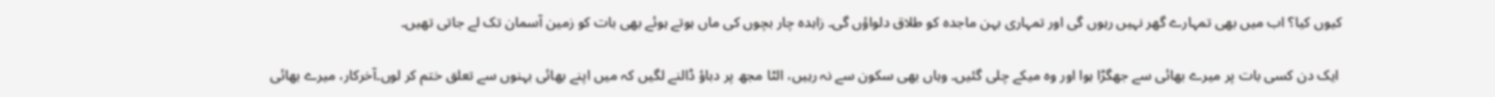کیوں کیا؟ اب میں بھی تمہارے گھر نہیں رہوں گی اور تمہاری بہن ماجده کو طلاق دلواؤں گی۔ زاہدہ چار بچوں کی ماں ہوتے ہوئے بھی بات کو زمین آسمان تک لے جاتی تھیں۔

 ایک دن کسی بات پر میرے بھائی سے جھگڑا ہوا اور وہ میکے چلی گئیں۔ وہاں بھی سکون سے نہ رہیں، الٹا مجھ پر دباؤ ڈالنے لگیں کہ میں اپنے بھائی بہنوں سے تعلق ختم کر لوں۔آخرکار، میرے بھائی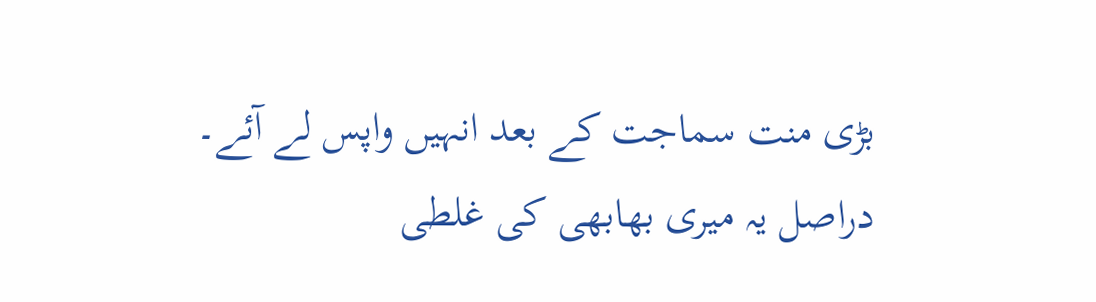بڑی منت سماجت کے بعد انہیں واپس لے آئے۔ دراصل یہ میری بھابھی کی غلطی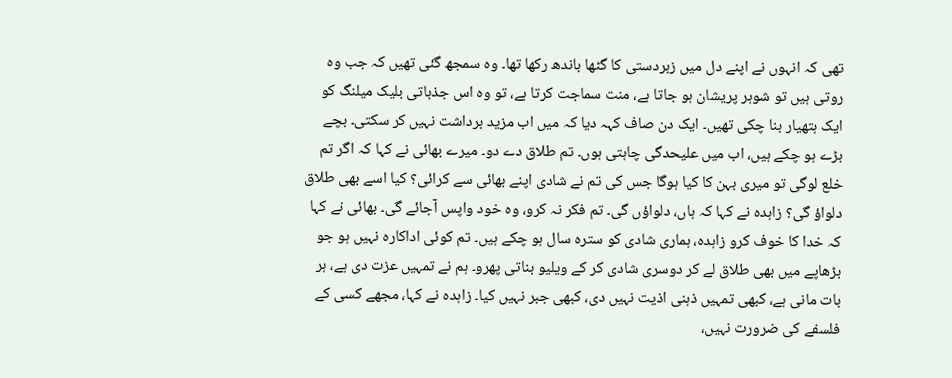تھی کہ انہوں نے اپنے دل میں زبردستی کا گٹھا باندھ رکھا تھا۔ وہ سمجھ گئی تھیں کہ جب وہ روتی ہیں تو شوہر پریشان ہو جاتا ہے، منت سماجت کرتا ہے، تو وہ اس جذباتی بلیک میلنگ کو ایک ہتھیار بنا چکی تھیں۔ ایک دن صاف کہہ دیا کہ میں اب مزید برداشت نہیں کر سکتی۔ بچے بڑے ہو چکے ہیں، اب میں علیحدگی چاہتی ہوں۔ تم طلاق دے دو۔ میرے بھائی نے کہا کہ اگر تم خلع لوگی تو میری بہن کا کیا ہوگا جس کی تم نے شادی اپنے بھائی سے کرائی؟ کیا اسے بھی طلاق دلواؤ گی؟ زاہدہ نے کہا کہ ہاں، دلواؤں گی۔ تم فکر نہ کرو، وہ خود واپس آجائے گی۔ بھائی نے کہا کہ خدا کا خوف کرو زاہدہ، ہماری شادی کو سترہ سال ہو چکے ہیں۔ تم کوئی اداکارہ نہیں ہو جو بڑھاپے میں بھی طلاق لے کر دوسری شادی کر کے ویلیو بناتی پھرو۔ ہم نے تمہیں عزت دی ہے، ہر بات مانی ہے، کبھی تمہیں ذہنی اذیت نہیں دی، کبھی جبر نہیں کیا۔ زاہدہ نے کہا، مجھے کسی کے فلسفے کی ضرورت نہیں،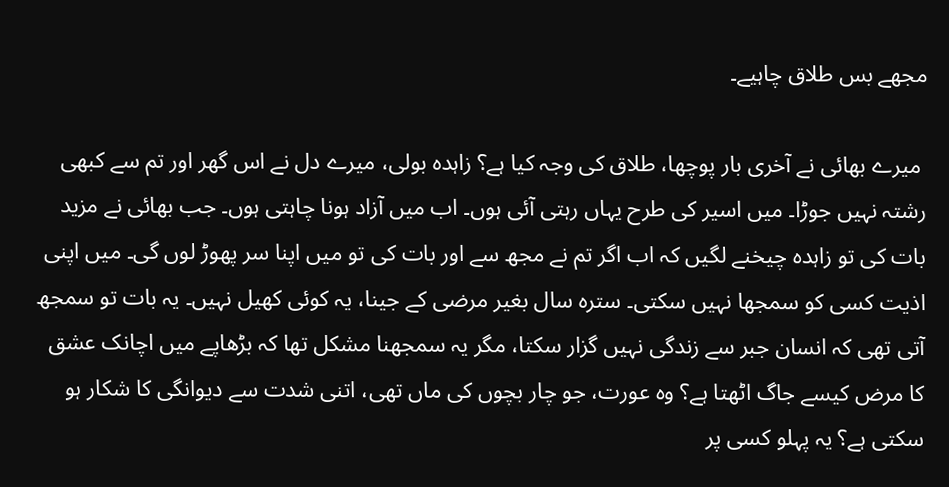مجھے بس طلاق چاہیے۔

 میرے بھائی نے آخری بار پوچھا، طلاق کی وجہ کیا ہے؟ زاہدہ بولی، میرے دل نے اس گھر اور تم سے کبھی رشتہ نہیں جوڑا۔ میں اسیر کی طرح یہاں رہتی آئی ہوں۔ اب میں آزاد ہونا چاہتی ہوں۔ جب بھائی نے مزید بات کی تو زاہدہ چیخنے لگیں کہ اب اگر تم نے مجھ سے اور بات کی تو میں اپنا سر پھوڑ لوں گی۔ میں اپنی اذیت کسی کو سمجھا نہیں سکتی۔ سترہ سال بغیر مرضی کے جینا، یہ کوئی کھیل نہیں۔ یہ بات تو سمجھ آتی تھی کہ انسان جبر سے زندگی نہیں گزار سکتا، مگر یہ سمجھنا مشکل تھا کہ بڑھاپے میں اچانک عشق کا مرض کیسے جاگ اٹھتا ہے؟ وہ عورت، جو چار بچوں کی ماں تھی، اتنی شدت سے دیوانگی کا شکار ہو سکتی ہے؟ یہ پہلو کسی پر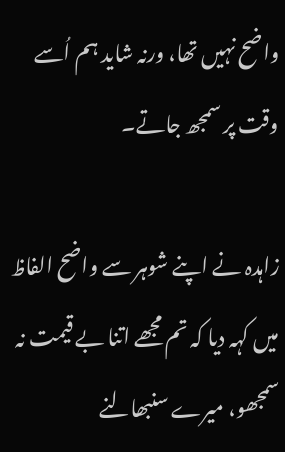واضح نہیں تھا، ورنہ شاید ہم اُسے وقت پر سمجھ جاتے۔

زاہدہ نے اپنے شوہر سے واضح الفاظ میں کہہ دیا کہ تم مجھے اتنا بے قیمت نہ سمجھو، میرے سنبھالنے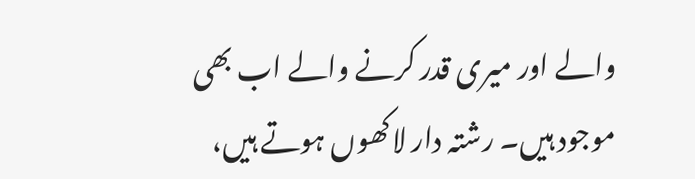والے اور میری قدر کرنے والے اب بھی موجود ہیں۔ رشتہ دار لاکھوں ہوتے ہیں،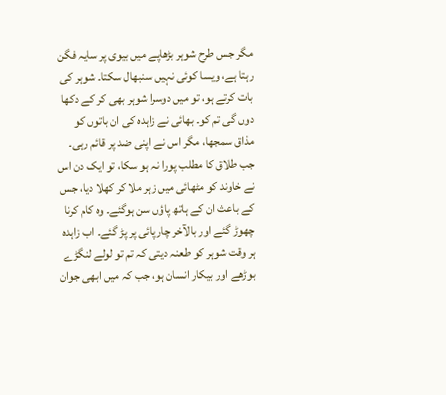مگر جس طرح شوہر بڑھاپے میں بیوی پر سایہ فگن رہتا ہے، ویسا کوئی نہیں سنبھال سکتا۔ شوہر کی بات کرتے ہو، تو میں دوسرا شوہر بھی کر کے دکھا دوں گی تم کو۔ بھائی نے زاہدہ کی ان باتوں کو مذاق سمجھا، مگر اس نے اپنی ضد پر قائم رہی۔ جب طلاق کا مطلب پورا نہ ہو سکا، تو ایک دن اس نے خاوند کو مٹھائی میں زہر ملا کر کھلا دیا، جس کے باعث ان کے ہاتھ پاؤں سن ہوگئے۔ وہ کام کرنا چھوڑ گئے اور بالآخر چارپائی پر پڑ گئے۔ اب زاہدہ ہر وقت شوہر کو طعنہ دیتی کہ تم تو لولے لنگڑے بوڑھے اور بیکار انسان ہو، جب کہ میں ابھی جوان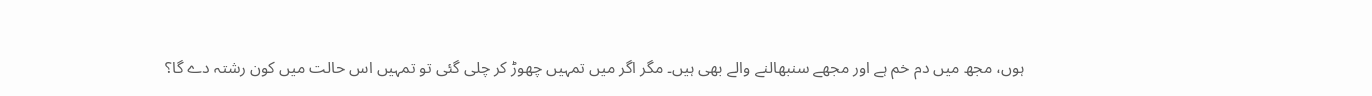ہوں، مجھ میں دم خم ہے اور مجھے سنبھالنے والے بھی ہیں۔ مگر اگر میں تمہیں چھوڑ کر چلی گئی تو تمہیں اس حالت میں کون رشتہ دے گا؟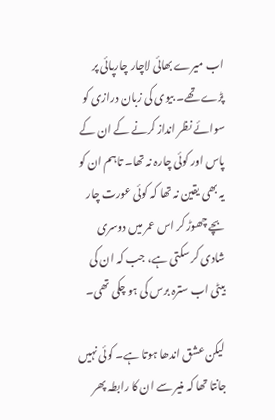اب میرے بھائی لاچار چارپائی پر پڑے تھے۔ بیوی کی زبان درازی کو سوائے نظر انداز کرنے کے ان کے پاس اور کوئی چارہ نہ تھا۔ تاہم ان کو یہ بھی یقین نہ تھا کہ کوئی عورت چار بچے چھوڑ کر اس عمر میں دوسری شادی کر سکتی ہے، جب کہ ان کی بیٹی اب سترہ برس کی ہو چکی تھی۔

 لیکن عشق اندھا ہوتا ہے۔ کوئی نہیں جانتا تھا کہ منیر سے ان کا رابطہ پھر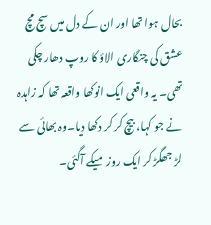بحال ہوا تھا اور ان کے دل میں سچ مچ عشق کی چنگاری الاؤ کا روپ دھار چکی تھی۔ یہ واقعی ایک انوکھا واقعہ تھا کہ زاہدہ نے جو کہا، بیچ کر کر دکھا دیا۔وہ بھائی سے لڑ جھگڑ کر ایک روز میکے آگئی۔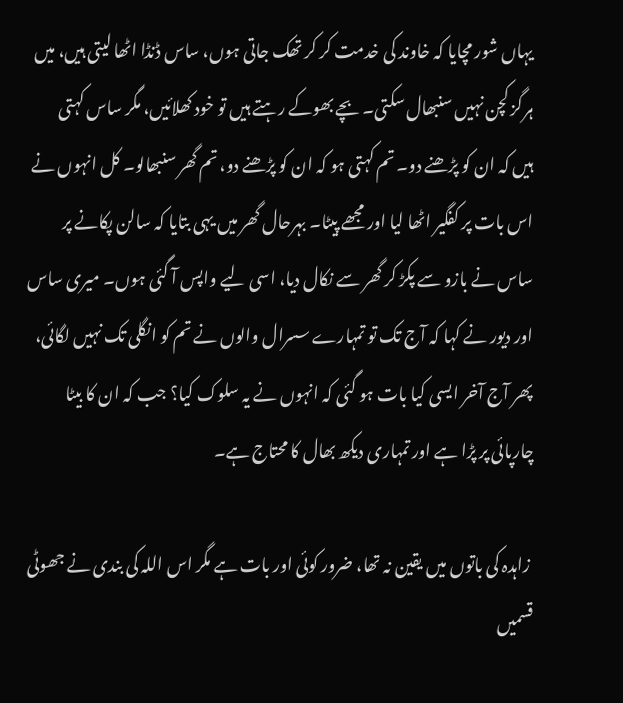یہاں شور مچایا کہ خاوند کی خدمت کر کر تھک جاتی ہوں، ساس ڈنڈا اٹھا لیتی ہیں، میں ہرگز کچن نہیں سنبھال سکتی۔ بچے بھوکے رہتے ہیں تو خود کھلائیں، مگر ساس کہتی ہیں کہ ان کو پڑھنے دو۔ تم کہتی ہو کہ ان کو پڑھنے دو، تم گھر سنبھالو۔ کل انہوں نے اس بات پر کفگیر اٹھا لیا اور مجھے پیٹا۔ بہرحال گھر میں یہی بتایا کہ سالن پکانے پر ساس نے بازو سے پکڑ کر گھر سے نکال دیا، اسی لیے واپس آ گئی ہوں۔ میری ساس اور دیور نے کہا کہ آج تک تو تمہارے سسرال والوں نے تم کو انگلی تک نہیں لگائی، پھر آج آخر ایسی کیا بات ہو گئی کہ انہوں نے یہ سلوک کیا؟ جب کہ ان کا بیٹا چارپائی پر پڑا ہے اور تمہاری دیکھ بھال کا محتاج ہے۔

 زاہدہ کی باتوں میں یقین نہ تھا، ضرور کوئی اور بات ہے مگر اس اللہ کی بندی نے جھوٹی قسمیں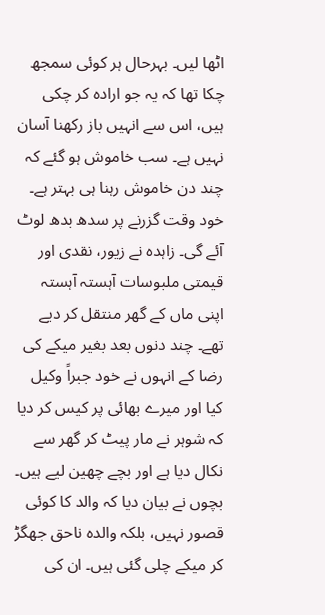اٹھا لیں۔ بہرحال ہر کوئی سمجھ چکا تھا کہ یہ جو ارادہ کر چکی ہیں، اس سے انہیں باز رکھنا آسان نہیں ہے۔ سب خاموش ہو گئے کہ چند دن خاموش رہنا ہی بہتر ہے۔ خود وقت گزرنے پر سدھ بدھ لوٹ آئے گی۔ زاہدہ نے زیور، نقدی اور قیمتی ملبوسات آہستہ آہستہ اپنی ماں کے گھر منتقل کر دیے تھے۔ چند دنوں بعد بغیر میکے کی رضا کے انہوں نے خود جبراً وکیل کیا اور میرے بھائی پر کیس کر دیا کہ شوہر نے مار پیٹ کر گھر سے نکال دیا ہے اور بچے چھین لیے ہیں۔ بچوں نے بیان دیا کہ والد کا کوئی قصور نہیں، بلکہ والدہ ناحق جھگڑ کر میکے چلی گئی ہیں۔ ان کی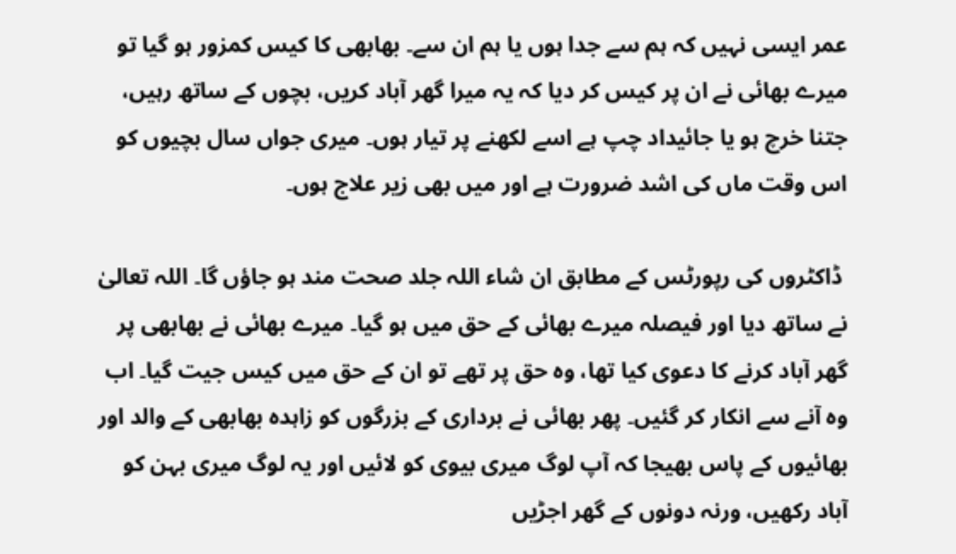عمر ایسی نہیں کہ ہم سے جدا ہوں یا ہم ان سے۔ بھابھی کا کیس کمزور ہو گیا تو میرے بھائی نے ان پر کیس کر دیا کہ یہ میرا گھر آباد کریں، بچوں کے ساتھ رہیں، جتنا خرچ ہو یا جائیداد چپ ہے اسے لکھنے پر تیار ہوں۔ میری جواں سال بچیوں کو اس وقت ماں کی اشد ضرورت ہے اور میں بھی زیر علاج ہوں۔

 ڈاکٹروں کی رپورٹس کے مطابق ان شاء اللہ جلد صحت مند ہو جاؤں گا۔ اللہ تعالیٰ نے ساتھ دیا اور فیصلہ میرے بھائی کے حق میں ہو گیا۔ میرے بھائی نے بھابھی پر گھر آباد کرنے کا دعوی کیا تھا، وہ حق پر تھے تو ان کے حق میں کیس جیت گیا۔ اب وہ آنے سے انکار کر گئیں۔ پھر بھائی نے برداری کے بزرگوں کو زاہدہ بھابھی کے والد اور بھائیوں کے پاس بھیجا کہ آپ لوگ میری بیوی کو لائیں اور یہ لوگ میری بہن کو آباد رکھیں، ورنہ دونوں کے گھر اجڑیں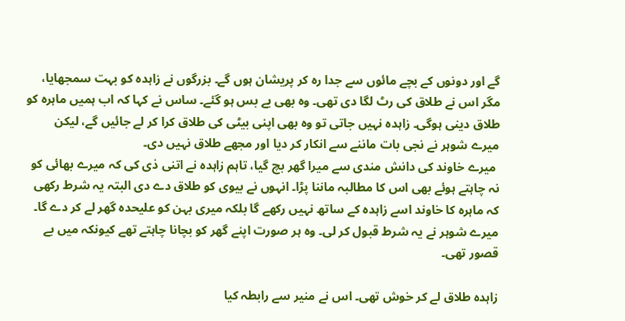گے اور دونوں کے بچے مائوں سے جدا رہ کر پریشان ہوں گے۔ بزرگوں نے زاہدہ کو بہت سمجھایا، مگر اس نے طلاق کی رٹ لگا دی تھی۔ وہ بھی بے بس ہو گئے۔ ساس نے کہا کہ اب ہمیں ماہرہ کو طلاق دینی ہوگی۔ زاہدہ نہیں جاتی تو وہ بھی اپنی بیٹی کی طلاق کرا کر لے جائیں گے، لیکن میرے شوہر نے نجی بات ماننے سے انکار کر دیا اور مجھے طلاق نہیں دی۔
 میرے خاوند کی دانش مندی سے میرا گھر بچ گیا، تاہم زاہدہ نے اتنی ذی کی کہ میرے بھائی کو نہ چاہتے ہوئے بھی اس کا مطالبہ ماننا پڑا۔ انہوں نے بیوی کو طلاق دے دی البتہ یہ شرط رکھی کہ ماہرہ کا خاوند اسے زاہدہ کے ساتھ نہیں رکھے گا بلکہ میری بہن کو علیحدہ گھر لے کر دے گا۔ میرے شوہر نے یہ شرط قبول کر لی۔ وہ ہر صورت اپنے گھر کو بچانا چاہتے تھے کیونکہ میں بے قصور تھی۔

زاہدہ طلاق لے کر خوش تھی۔ اس نے منیر سے رابطہ کیا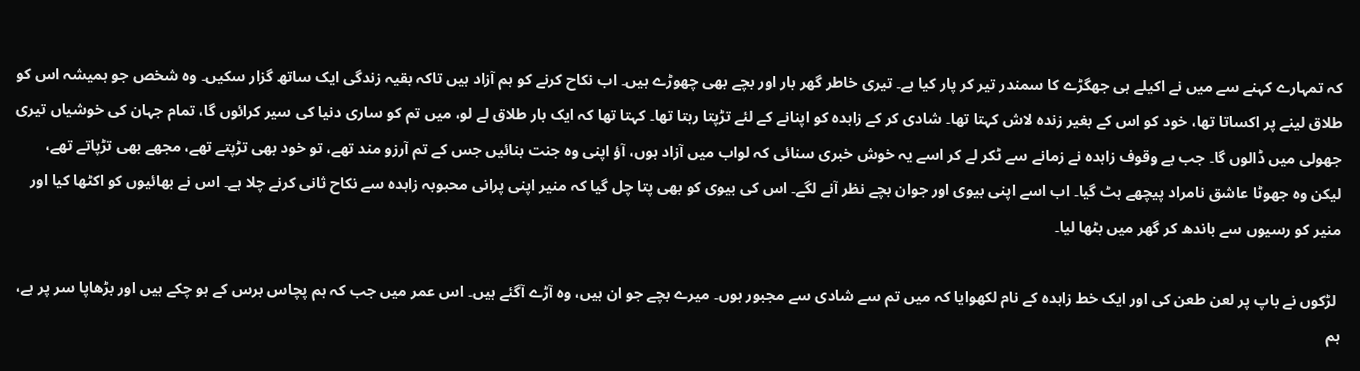کہ تمہارے کہنے سے میں نے اکیلے ہی جھگڑے کا سمندر تیر کر پار کیا ہے۔ تیری خاطر گھر بار اور بچے بھی چھوڑے ہیں۔ اب نکاح کرنے کو ہم آزاد ہیں تاکہ بقیہ زندگی ایک ساتھ گزار سکیں۔ وہ شخص جو ہمیشہ اس کو طلاق لینے پر اکساتا تھا، خود کو اس کے بغیر زندہ لاش کہتا تھا۔ شادی کر کے زاہدہ کو اپنانے کے لئے تڑپتا رہتا تھا۔ کہتا تھا کہ ایک بار طلاق لے لو، میں تم کو ساری دنیا کی سیر کرائوں گا، تمام جہان کی خوشیاں تیری جھولی میں ڈالوں گا۔ جب بے وقوف زاہدہ نے زمانے سے ٹکر لے کر اسے یہ خوش خبری سنائی کہ لواب میں آزاد ہوں، آؤ اپنی وہ جنت بنائیں جس کے تم آرزو مند تھے، تو خود بھی تڑپتے تھے، مجھے بھی تڑپاتے تھے، لیکن وہ جھوٹا عاشق نامراد پیچھے ہٹ گیا۔ اب اسے اپنی بیوی اور جوان بچے نظر آنے لگے۔ اس کی بیوی کو بھی پتا چل گیا کہ منیر اپنی پرانی محبوبہ زاہدہ سے نکاح ثانی کرنے چلا ہے۔ اس نے بھائیوں کو اکٹھا کیا اور منیر کو رسیوں سے باندھ کر گھر میں بٹھا لیا۔

 لڑکوں نے باپ پر لعن طعن کی اور ایک خط زاہدہ کے نام لکھوایا کہ میں تم سے شادی سے مجبور ہوں۔ میرے بچے جو ان ہیں، وہ آڑے آگئے ہیں۔ اس عمر میں جب کہ ہم پچاس برس کے ہو چکے ہیں اور بڑھاپا سر پر ہے، ہم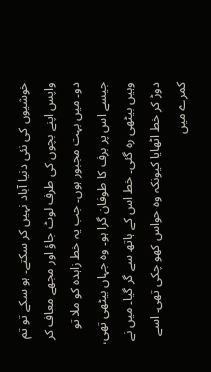خوشیوں کی نئی دنیا آباد نہیں کر سکتے۔ ہو سکے تو تم واپس اپنے بچوں کی طرف لوٹ جاؤ اور مجھے معاف کر دو۔ میں بہت مجبور ہوں۔ جب یہ خط زاہدہ کو ملا تو جیسے اس پر برف کا طوفان گرا ہو۔ وہ جہاں بیٹھی تھی، وہیں بیٹھی رہ گئی۔ خط اس کے ہاتھ سے گر گیا۔ میں نے دوڑ کر خط اٹھایا کیونکہ وہ حواس کھو چکی تھی۔ اسے کمرے میں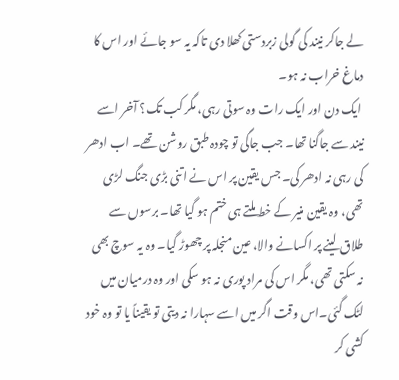لے جاکر نیند کی گولی زبردستی کھلا دی تاکہ یہ سو جائے اور اس کا دماغ خراب نہ ہو۔
 ایک دن اور ایک رات وہ سوتی رہی، مگر کب تک؟ آخر اسے نیند سے جاگنا تھا۔ جب جاگی تو چودہ طبق روشن تھے۔ اب ادھر کی رہی نہ ادھر کی۔ جس یقین پر اس نے اتنی بڑی جنگ لڑی تھی، وہ یقین منیر کے خط ملتے ہی ختم ہو گیا تھا۔ برسوں سے طلاق لینے پر اکسانے والا، عین منجلہ پر چھوڑ گیا۔ وہ یہ سوچ بھی نہ سکتی تھی، مگر اس کی مراد پوری نہ ہو سکی اور وہ درمیان میں لٹک گئی۔اس وقت اگر میں اسے سہارا نہ دیتی تو یقیناً یا تو وہ خود کشی کر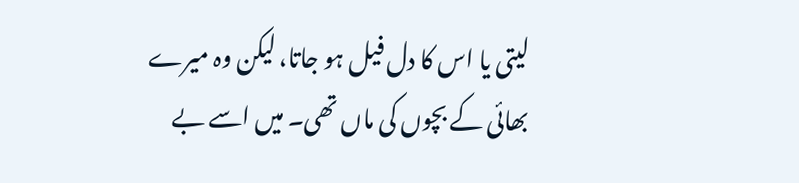لیتی یا اس کا دل فیل ہو جاتا، لیکن وہ میرے بھائی کے بچوں کی ماں تھی۔ میں اسے بے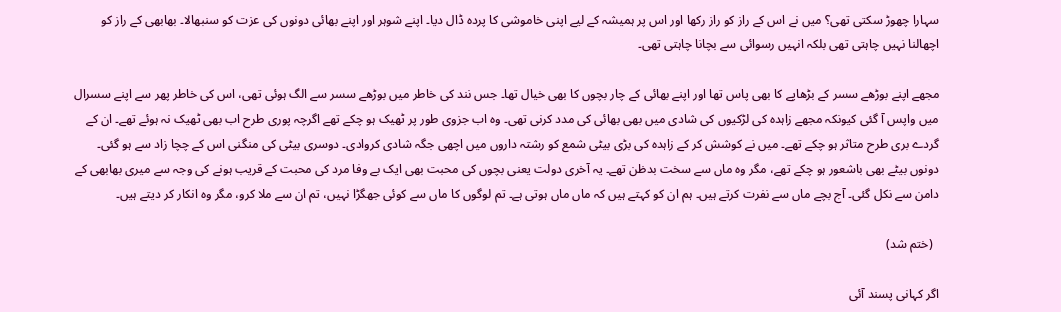سہارا چھوڑ سکتی تھی؟ میں نے اس کے راز کو راز رکھا اور اس پر ہمیشہ کے لیے اپنی خاموشی کا پردہ ڈال دیا۔ اپنے شوہر اور اپنے بھائی دونوں کی عزت کو سنبھالا۔ بھابھی کے راز کو اچھالنا نہیں چاہتی تھی بلکہ انہیں رسوائی سے بچانا چاہتی تھی۔

مجھے اپنے بوڑھے سسر کے بڑھاپے کا بھی پاس تھا اور اپنے بھائی کے چار بچوں کا بھی خیال تھا۔ جس نند کی خاطر میں بوڑھے سسر سے الگ ہوئی تھی، اس کی خاطر پھر سے اپنے سسرال میں واپس آ گئی کیونکہ مجھے زاہدہ کی لڑکیوں کی شادی میں بھی بھائی کی مدد کرنی تھی۔ وہ اب جزوی طور پر ٹھیک ہو چکے تھے اگرچہ پوری طرح اب بھی ٹھیک نہ ہوئے تھے۔ ان کے گردے بری طرح متاثر ہو چکے تھے۔ میں نے کوشش کر کے زاہدہ کی بڑی بیٹی شمع کو رشتہ داروں میں اچھی جگہ شادی کروادی۔ دوسری بیٹی کی منگنی اس کے چچا زاد سے ہو گئی۔ دونوں بیٹے بھی باشعور ہو چکے تھے، مگر وہ ماں سے سخت بدظن تھے۔ یہ آخری دولت یعنی بچوں کی محبت بھی ایک بے وفا مرد کی محبت کے قریب ہونے کی وجہ سے میری بھابھی کے دامن سے نکل گئی۔ آج بچے ماں سے نفرت کرتے ہیں۔ ہم ان کو کہتے ہیں کہ ماں ماں ہوتی ہے۔ تم لوگوں کا ماں سے کوئی جھگڑا نہیں، تم ان سے ملا کرو، مگر وہ انکار کر دیتے ہیں۔

  (ختم شد)

اگر کہانی پسند آئی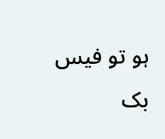ہو تو فیس بک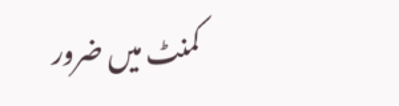کمنٹ میں ضرور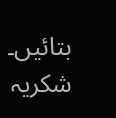بتائیں۔ شکریہ